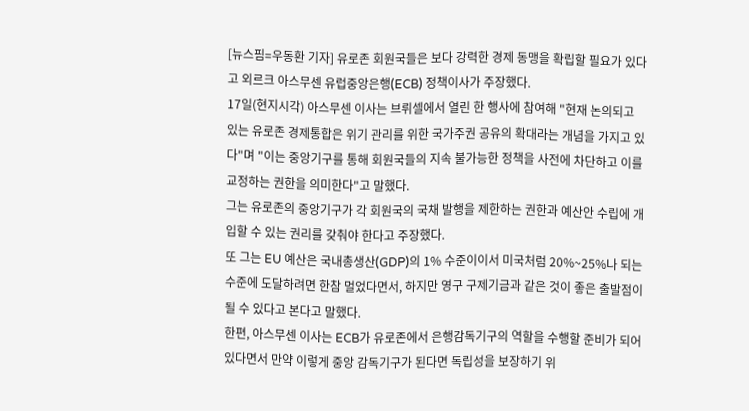[뉴스핌=우동환 기자] 유로존 회원국들은 보다 강력한 경제 동맹을 확립할 필요가 있다고 외르크 아스무센 유럽중앙은행(ECB) 정책이사가 주장했다.
17일(현지시각) 아스무센 이사는 브뤼셀에서 열린 한 행사에 참여해 "현재 논의되고 있는 유로존 경제통합은 위기 관리를 위한 국가주권 공유의 확대라는 개념을 가지고 있다"며 "이는 중앙기구를 통해 회원국들의 지속 불가능한 정책을 사전에 차단하고 이를 교정하는 권한을 의미한다"고 말했다.
그는 유로존의 중앙기구가 각 회원국의 국채 발행을 제한하는 권한과 예산안 수립에 개입할 수 있는 권리를 갖춰야 한다고 주장했다.
또 그는 EU 예산은 국내총생산(GDP)의 1% 수준이이서 미국처럼 20%~25%나 되는 수준에 도달하려면 한참 멀었다면서, 하지만 영구 구제기금과 같은 것이 좋은 출발점이 될 수 있다고 본다고 말했다.
한편, 아스무센 이사는 ECB가 유로존에서 은행감독기구의 역할을 수행할 준비가 되어있다면서 만약 이렇게 중앙 감독기구가 된다면 독립성을 보장하기 위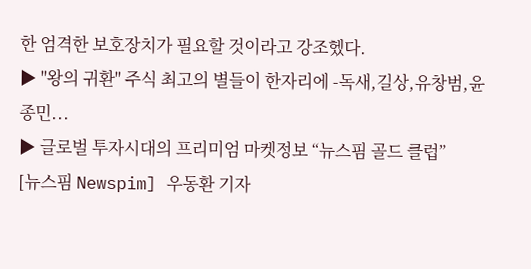한 엄격한 보호장치가 필요할 것이라고 강조헸다.
▶ "왕의 귀환" 주식 최고의 별들이 한자리에 -독새,길상,유창범,윤종민...
▶ 글로벌 투자시대의 프리미엄 마켓정보 “뉴스핌 골드 클럽”
[뉴스핌 Newspim] 우동환 기자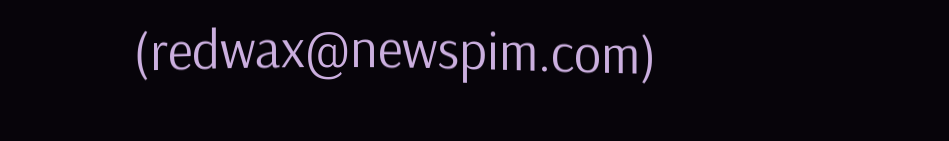(redwax@newspim.com)